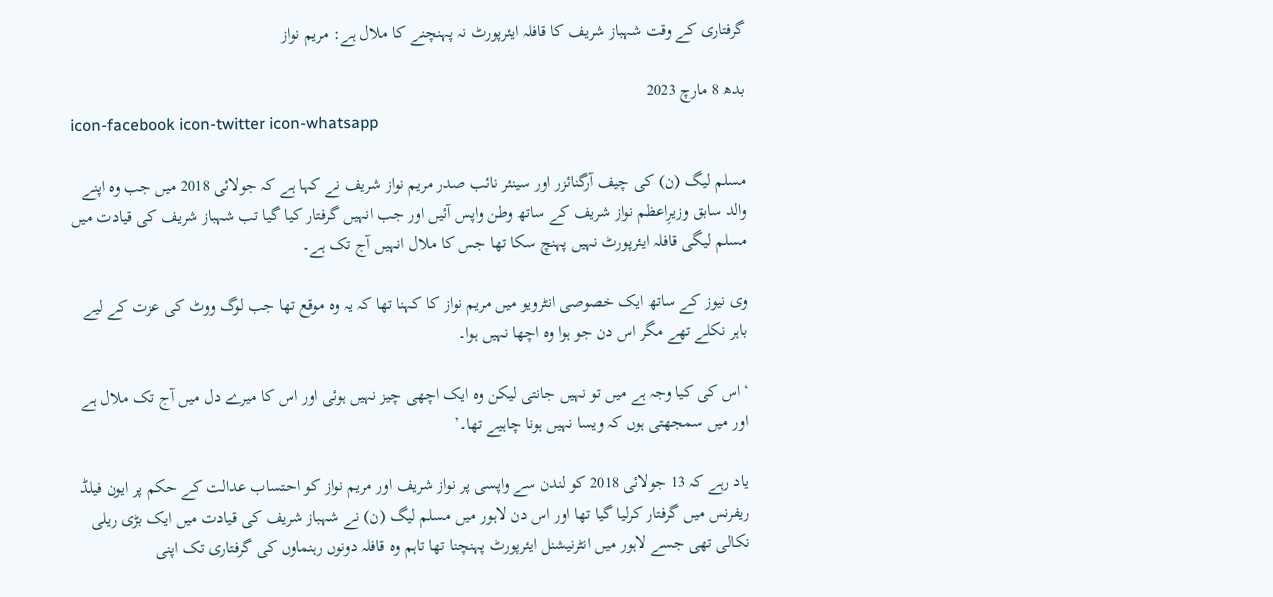گرفتاری کے وقت شہباز شریف کا قافلہ ایئرپورٹ نہ پہنچنے کا ملال ہے: مریم نواز

بدھ 8 مارچ 2023
icon-facebook icon-twitter icon-whatsapp

مسلم لیگ (ن) کی چیف آرگنائزر اور سینئر نائب صدر مریم نواز شریف نے کہا ہے کہ جولائی 2018 میں جب وہ اپنے والد سابق وزیرِاعظم نواز شریف کے ساتھ وطن واپس آئیں اور جب انہیں گرفتار کیا گیا تب شہباز شریف کی قیادت میں مسلم لیگی قافلہ ایئرپورٹ نہیں پہنچ سکا تھا جس کا ملال انہیں آج تک ہے۔

وی نیوز کے ساتھ ایک خصوصی انٹرویو میں مریم نواز کا کہنا تھا کہ یہ وہ موقع تھا جب لوگ ووٹ کی عزت کے لیے باہر نکلے تھے مگر اس دن جو ہوا وہ اچھا نہیں ہوا۔

‘اس کی کیا وجہ ہے میں تو نہیں جانتی لیکن وہ ایک اچھی چیز نہیں ہوئی اور اس کا میرے دل میں آج تک ملال ہے اور میں سمجھتی ہوں کہ ویسا نہیں ہونا چاہیے تھا۔’

یاد رہے کہ 13 جولائی 2018 کو لندن سے واپسی پر نواز شریف اور مریم نواز کو احتساب عدالت کے حکم پر ایون فیلڈ ریفرنس میں گرفتار کرلیا گیا تھا اور اس دن لاہور میں مسلم لیگ (ن) نے شہباز شریف کی قیادت میں ایک بڑی ریلی نکالی تھی جسے لاہور میں انٹرنیشنل ایئرپورٹ پہنچنا تھا تاہم وہ قافلہ دونوں رہنماوں کی گرفتاری تک اپنی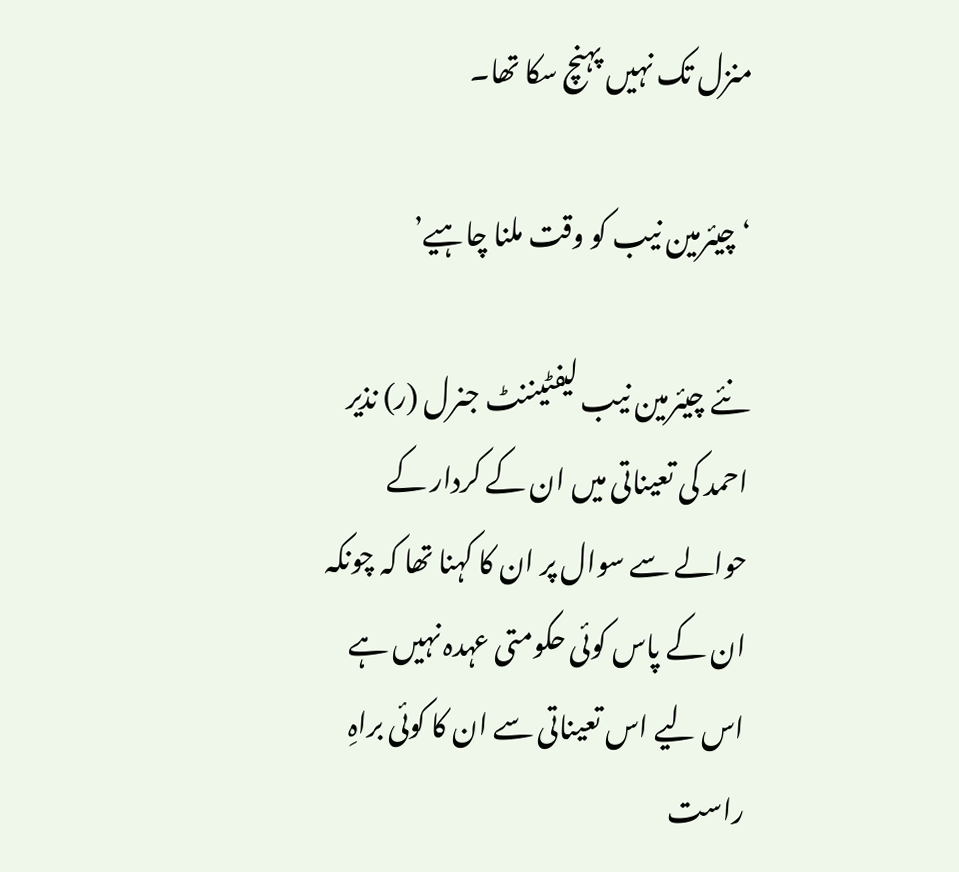منزل تک نہیں پہنچ سکا تھا۔

‘چیئرمین نیب کو وقت ملنا چاہیے’

نئے چیئرمین نیب لیفٹیننٹ جنرل (ر) نذیر احمد کی تعیناتی میں ان کے کردار کے حوالے سے سوال پر ان کا کہنا تھا کہ چونکہ ان کے پاس کوئی حکومتی عہدہ نہیں ہے اس لیے اس تعیناتی سے ان کا کوئی براہِ راست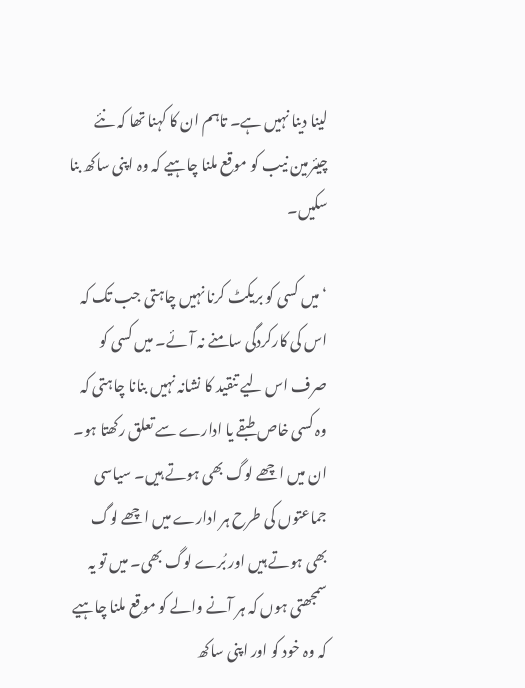لینا دینا نہیں ہے۔ تاہم ان کا کہنا تھا کہ نئے چیئرمین نیب کو موقع ملنا چاہیے کہ وہ اپنی ساکھ بنا سکیں۔

‘میں کسی کو بریکٹ کرنا نہیں چاہتی جب تک کہ اس کی کارکردگی سامنے نہ آئے۔ میں کسی کو صرف اس لیے تنقید کا نشانہ نہیں بنانا چاہتی کہ وہ کسی خاص طبقے یا ادارے سے تعلق رکھتا ہو۔ ان میں اچھے لوگ بھی ہوتے ہیں۔ سیاسی جماعتوں کی طرح ہر ادارے میں اچھے لوگ بھی ہوتے ہیں اور بُرے لوگ بھی۔ میں تو یہ سمجھتی ہوں کہ ہر آنے والے کو موقع ملنا چاہیے کہ وہ خود کو اور اپنی ساکھ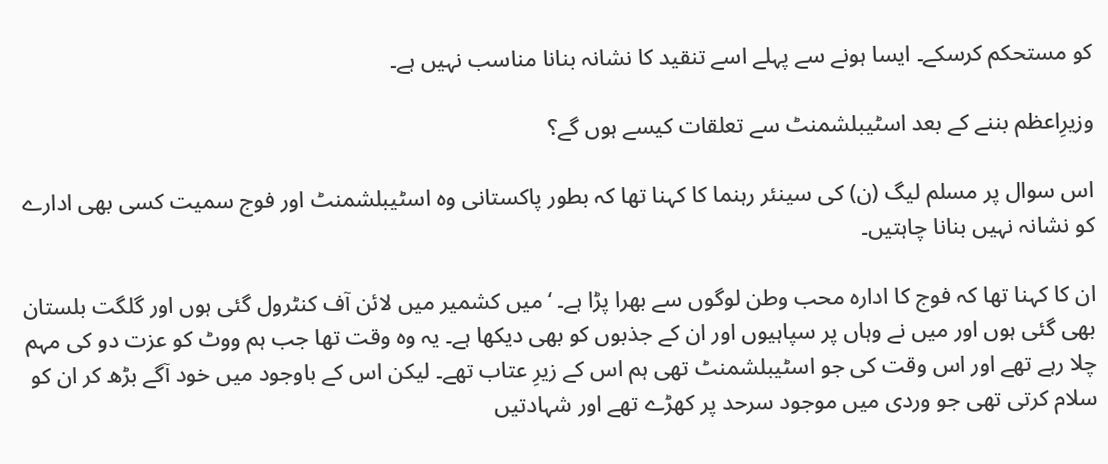کو مستحکم کرسکے۔ ایسا ہونے سے پہلے اسے تنقید کا نشانہ بنانا مناسب نہیں ہے۔

وزیرِاعظم بننے کے بعد اسٹیبلشمنٹ سے تعلقات کیسے ہوں گے؟

اس سوال پر مسلم لیگ (ن) کی سینئر رہنما کا کہنا تھا کہ بطور پاکستانی وہ اسٹیبلشمنٹ اور فوج سمیت کسی بھی ادارے کو نشانہ نہیں بنانا چاہتیں۔

ان کا کہنا تھا کہ فوج کا ادارہ محب وطن لوگوں سے بھرا پڑا ہے۔ ‘میں کشمیر میں لائن آف کنٹرول گئی ہوں اور گلگت بلستان بھی گئی ہوں اور میں نے وہاں پر سپاہیوں اور ان کے جذبوں کو بھی دیکھا ہے۔ یہ وہ وقت تھا جب ہم ووٹ کو عزت دو کی مہم چلا رہے تھے اور اس وقت کی جو اسٹیبلشمنٹ تھی ہم اس کے زیرِ عتاب تھے۔ لیکن اس کے باوجود میں خود آگے بڑھ کر ان کو سلام کرتی تھی جو وردی میں موجود سرحد پر کھڑے تھے اور شہادتیں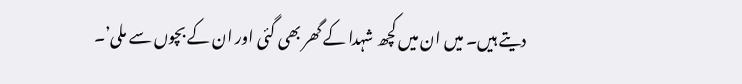دیتے ہیں۔ میں ان میں کچھ شہدا کے گھر بھی گئی اور ان کے بچوں سے ملی’۔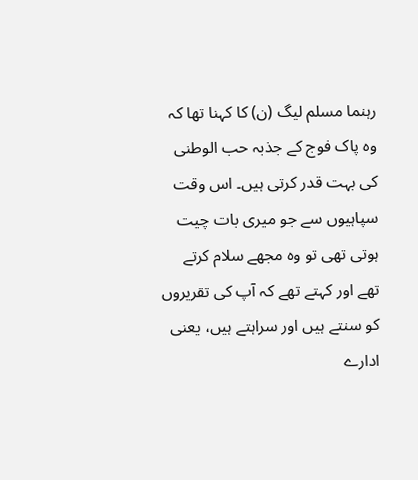رہنما مسلم لیگ (ن) کا کہنا تھا کہ وہ پاک فوج کے جذبہ حب الوطنی کی بہت قدر کرتی ہیں۔ اس وقت سپاہیوں سے جو میری بات چیت ہوتی تھی تو وہ مجھے سلام کرتے تھے اور کہتے تھے کہ آپ کی تقریروں کو سنتے ہیں اور سراہتے ہیں، یعنی ادارے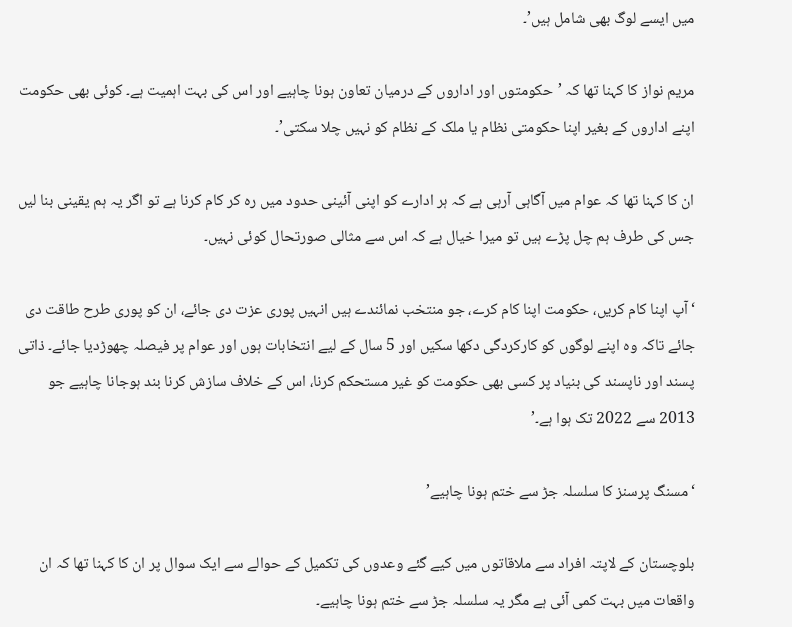میں ایسے لوگ بھی شامل ہیں’۔

مریم نواز کا کہنا تھا کہ ’حکومتوں اور اداروں کے درمیان تعاون ہونا چاہیے اور اس کی بہت اہمیت ہے۔ کوئی بھی حکومت اپنے اداروں کے بغیر اپنا حکومتی نظام یا ملک کے نظام کو نہیں چلا سکتی’۔

ان کا کہنا تھا کہ عوام میں آگاہی آرہی ہے کہ ہر ادارے کو اپنی آئینی حدود میں رہ کر کام کرنا ہے تو اگر یہ ہم یقینی بنا لیں جس کی طرف ہم چل پڑے ہیں تو میرا خیال ہے کہ اس سے مثالی صورتحال کوئی نہیں۔

‘آپ اپنا کام کریں، حکومت اپنا کام کرے، جو منتخب نمائندے ہیں انہیں پوری عزت دی جائے، ان کو پوری طرح طاقت دی جائے تاکہ وہ اپنے لوگوں کو کارکردگی دکھا سکیں اور 5 سال کے لیے انتخابات ہوں اور عوام پر فیصلہ چھوڑدیا جائے۔ ذاتی پسند اور ناپسند کی بنیاد پر کسی بھی حکومت کو غیر مستحکم کرنا، اس کے خلاف سازش کرنا بند ہوجانا چاہیے جو 2013 سے 2022 تک ہوا ہے۔’

‘مسنگ پرسنز کا سلسلہ جڑ سے ختم ہونا چاہیے’

بلوچستان کے لاپتہ افراد سے ملاقاتوں میں کیے گئے وعدوں کی تکمیل کے حوالے سے ایک سوال پر ان کا کہنا تھا کہ ان واقعات میں بہت کمی آئی ہے مگر یہ سلسلہ جڑ سے ختم ہونا چاہیے۔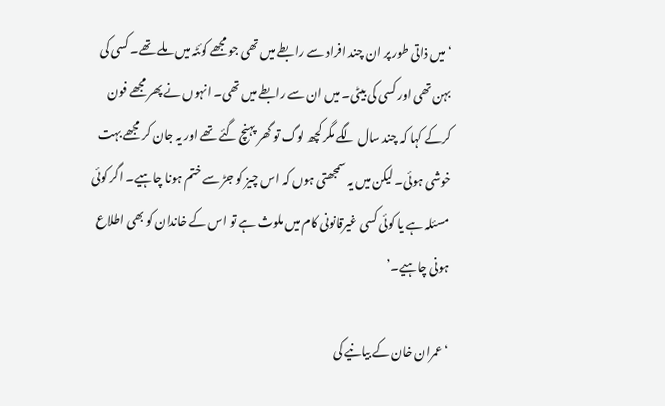‘میں ذاتی طور پر ان چند افراد سے رابطے میں تھی جو مجھے کوئٹہ میں ملے تھے۔ کسی کی بہن تھی اور کسی کی بیٹی۔ میں ان سے رابطے میں تھی۔ انہوں نے پھر مجھے فون کرکے کہا کہ چند سال لگے مگر کچھ لوگ تو گھر پہنچ گئے تھے اور یہ جان کر مجھے بہت خوشی ہوئی۔ لیکن میں یہ سمجھتی ہوں کہ اس چیز کو جڑ سے ختم ہونا چاہیے۔ اگر کوئی مسئلہ ہے یا کوئی کسی غیرقانونی کام میں ملوث ہے تو اس کے خاندان کو بھی اطلاع ہونی چاہیے۔’

‘عمران خان کے بیانیے کی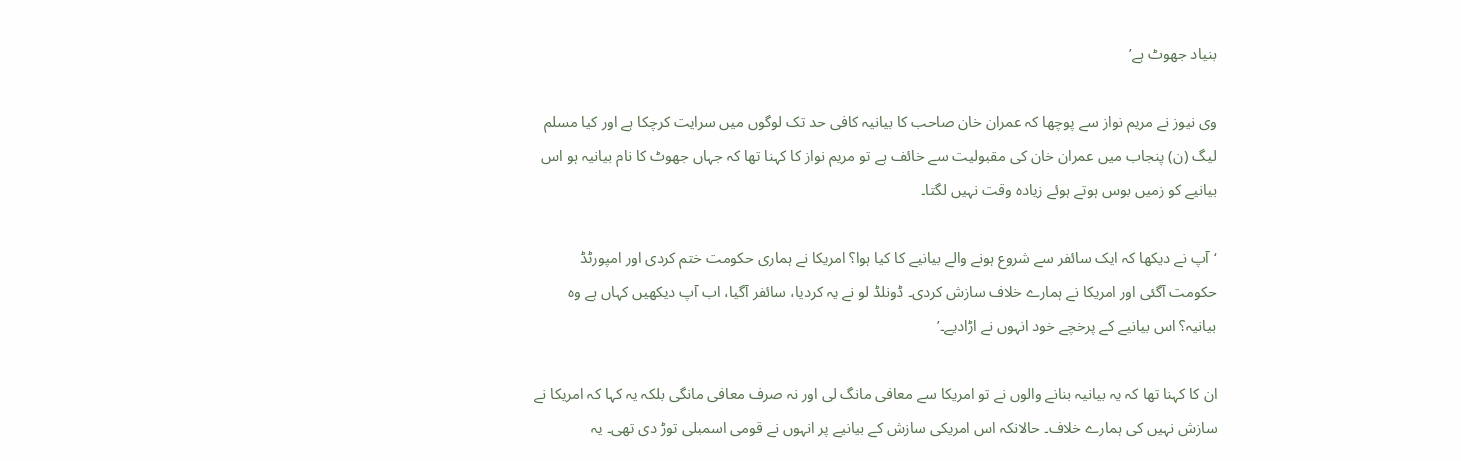بنیاد جھوٹ ہے’

وی نیوز نے مریم نواز سے پوچھا کہ عمران خان صاحب کا بیانیہ کافی حد تک لوگوں میں سرایت کرچکا ہے اور کیا مسلم لیگ (ن) پنجاب میں عمران خان کی مقبولیت سے خائف ہے تو مریم نواز کا کہنا تھا کہ جہاں جھوٹ کا نام بیانیہ ہو اس بیانیے کو زمیں بوس ہوتے ہوئے زیادہ وقت نہیں لگتا۔

‘آپ نے دیکھا کہ ایک سائفر سے شروع ہونے والے بیانیے کا کیا ہوا؟ امریکا نے ہماری حکومت ختم کردی اور امپورٹڈ حکومت آگئی اور امریکا نے ہمارے خلاف سازش کردی۔ ڈونلڈ لو نے یہ کردیا، سائفر آگیا، اب آپ دیکھیں کہاں ہے وہ بیانیہ؟ اس بیانیے کے پرخچے خود انہوں نے اڑادیے۔’

ان کا کہنا تھا کہ یہ بیانیہ بنانے والوں نے تو امریکا سے معافی مانگ لی اور نہ صرف معافی مانگی بلکہ یہ کہا کہ امریکا نے سازش نہیں کی ہمارے خلاف۔ حالانکہ اس امریکی سازش کے بیانیے پر انہوں نے قومی اسمبلی توڑ دی تھی۔ یہ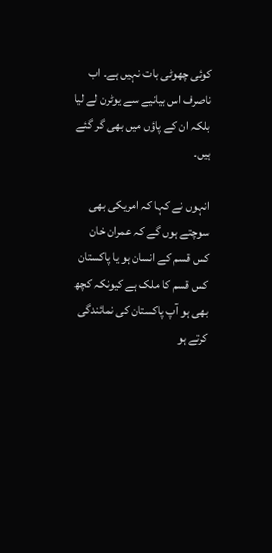کوئی چھوٹی بات نہیں ہے۔ اب ناصرف اس بیانیے سے یوٹرن لے لیا بلکہ ان کے پاؤں میں بھی گر گئے ہیں۔

انہوں نے کہا کہ امریکی بھی سوچتے ہوں گے کہ عمران خان کس قسم کے انسان ہو یا پاکستان کس قسم کا ملک ہے کیونکہ کچھ بھی ہو آپ پاکستان کی نمائندگی کرتے ہو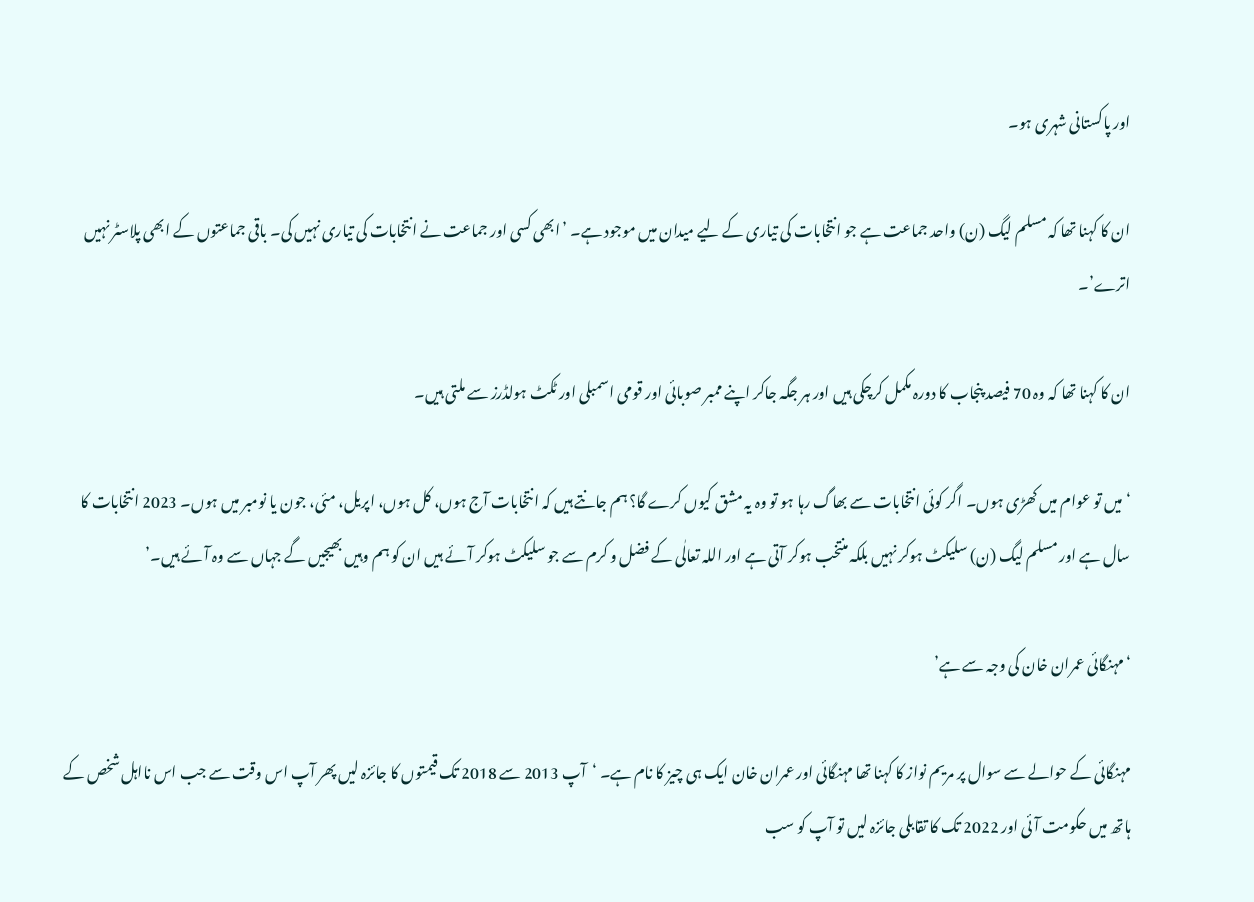اور پاکستانی شہری ہو۔

ان کا کہنا تھا کہ مسلم لیگ (ن) واحد جماعت ہے جو انتخابات کی تیاری کے لیے میدان میں موجود ہے۔ ’ابھی کسی اور جماعت نے انتخابات کی تیاری نہیں کی۔ باقی جماعتوں کے ابھی پلاسٹر نہیں اترے’۔

ان کا کہنا تھا کہ وہ 70 فیصد پنجاب کا دورہ مکمل کرچکی ہیں اور ہر جگہ جاکر اپنے ممبر صوبائی اور قومی اسمبلی اور ٹکٹ ہولڈرز سے ملتی ہیں۔

‘میں تو عوام میں کھڑی ہوں۔ اگر کوئی انتخابات سے بھاگ رہا ہو تو وہ یہ مشق کیوں کرے گا؟ ہم جانتے ہیں کہ انتخابات آج ہوں، کل ہوں، اپریل، مئی، جون یا نومبر میں ہوں۔ 2023 انتخابات کا سال ہے اور مسلم لیگ (ن) سلیکٹ ہوکر نہیں بلکہ منتخب ہوکر آتی ہے اور اللہ تعالٰی کے فضل و کرم سے جو سلیکٹ ہوکر آئے ہیں ان کو ہم وہیں بھیجیں گے جہاں سے وہ آئے ہیں۔’

‘مہنگائی عمران خان کی وجہ سے ہے’

مہنگائی کے حوالے سے سوال پر مریم نواز کا کہنا تھا مہنگائی اور عمران خان ایک ہی چیز کا نام ہے۔ ‘آپ 2013 سے 2018 تک قیمتوں کا جائزہ لیں پھر آپ اس وقت سے جب اس نااہل شخص کے ہاتھ میں حکومت آئی اور 2022 تک کا تقابلی جائزہ لیں تو آپ کو سب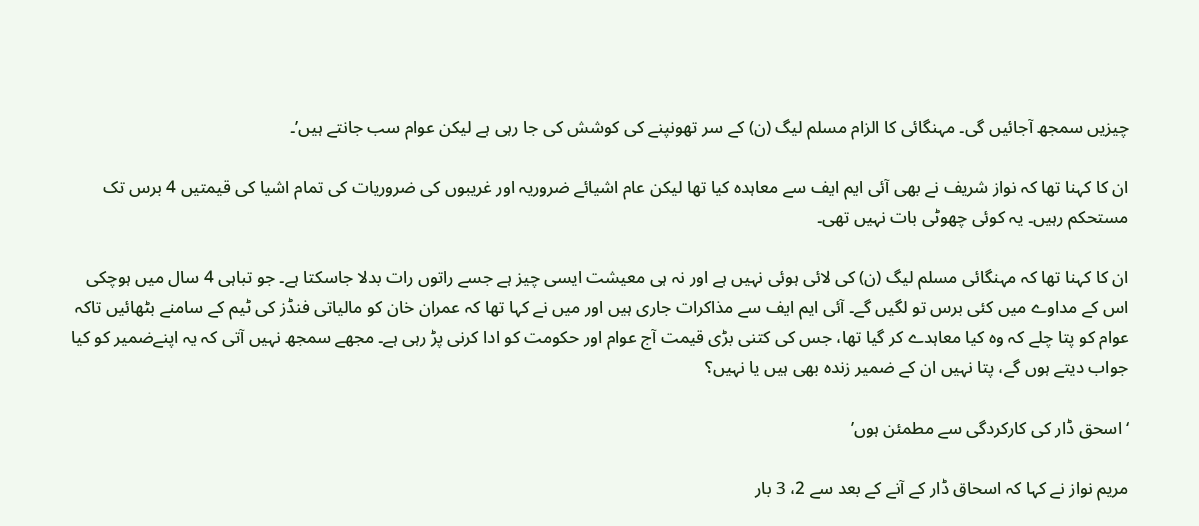چیزیں سمجھ آجائیں گی۔ مہنگائی کا الزام مسلم لیگ (ن) کے سر تھونپنے کی کوشش کی جا رہی ہے لیکن عوام سب جانتے ہیں’۔

ان کا کہنا تھا کہ نواز شریف نے بھی آئی ایم ایف سے معاہدہ کیا تھا لیکن عام اشیائے ضروریہ اور غریبوں کی ضروریات کی تمام اشیا کی قیمتیں 4 برس تک مستحکم رہیں۔ یہ کوئی چھوٹی بات نہیں تھی۔

ان کا کہنا تھا کہ مہنگائی مسلم لیگ (ن) کی لائی ہوئی نہیں ہے اور نہ ہی معیشت ایسی چیز ہے جسے راتوں رات بدلا جاسکتا ہے۔ جو تباہی 4 سال میں ہوچکی اس کے مداوے میں کئی برس تو لگیں گے۔ آئی ایم ایف سے مذاکرات جاری ہیں اور میں نے کہا تھا کہ عمران خان کو مالیاتی فنڈز کی ٹیم کے سامنے بٹھائیں تاکہ عوام کو پتا چلے کہ وہ کیا معاہدے کر گیا تھا، جس کی کتنی بڑی قیمت آج عوام اور حکومت کو ادا کرنی پڑ رہی ہے۔ مجھے سمجھ نہیں آتی کہ یہ اپنےضمیر کو کیا جواب دیتے ہوں گے، پتا نہیں ان کے ضمیر زندہ بھی ہیں یا نہیں؟

‘اسحق ڈار کی کارکردگی سے مطمئن ہوں’

مریم نواز نے کہا کہ اسحاق ڈار کے آنے کے بعد سے 2، 3 بار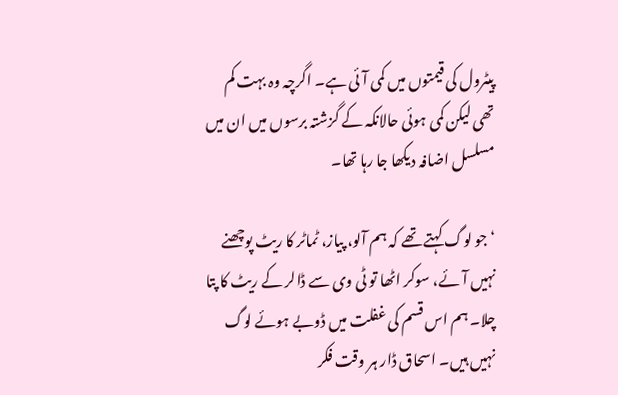پیٹرول کی قیمتوں میں کمی آئی ہے۔ اگرچہ وہ بہت کم تھی لیکن کمی ہوئی حالانکہ کے گزشتہ برسوں میں ان میں مسلسل اضافہ دیکھا جا رہا تھا۔

‘جو لوگ کہتے تھے کہ ہم آلو، پیاز، ٹماٹر کا ریٹ پوچھنے نہیں آئے، سوکر اٹھا تو ٹی وی سے ڈالر کے ریٹ کا پتا چلا۔ ہم اس قسم کی غفلت میں ڈوبے ہوئے لوگ نہیں ہیں۔ اسحاق ڈار ہر وقت فکر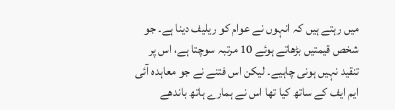میں رہتے ہیں کہ انہوں نے عوام کو ریلیف دینا ہے۔ جو شخص قیمتیں بڑھاتے ہوئے 10 مرتبہ سوچتا ہے، اس پر تنقید نہیں ہونی چاہیے۔ لیکن اس فتنے نے جو معاہدہ آئی ایم ایف کے ساتھ کیا تھا اس نے ہمارے ہاتھ باندھے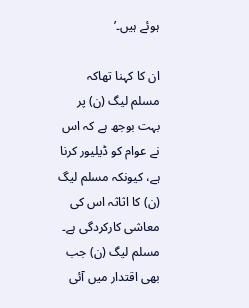ہوئے ہیں۔’

ان کا کہنا تھاکہ مسلم لیگ (ن) پر بہت بوجھ ہے کہ اس نے عوام کو ڈیلیور کرنا ہے، کیونکہ مسلم لیگ (ن) کا اثاثہ اس کی معاشی کارکردگی ہے۔ مسلم لیگ (ن) جب بھی اقتدار میں آئی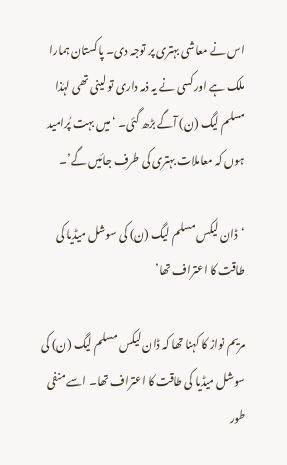اس نے معاشی بہتری پر توجہ دی۔ پاکستان ہمارا ملک ہے اور کسی نے یہ ذمہ داری تو لینی تھی لہٰذا مسلم لیگ (ن) آگے بڑھ گئی۔ ‘میں بہت پُرامید ہوں کہ معاملات بہتری کی طرف جائیں گے’۔

‘ڈان لیکس مسلم لیگ (ن) کی سوشل میڈیا کی طاقت کا اعتراف تھا’

مریم نواز کا کہنا تھا کہ ڈان لیکس مسلم لیگ (ن) کی سوشل میڈیا کی طاقت کا اعتراف تھا۔ اسے منفی طور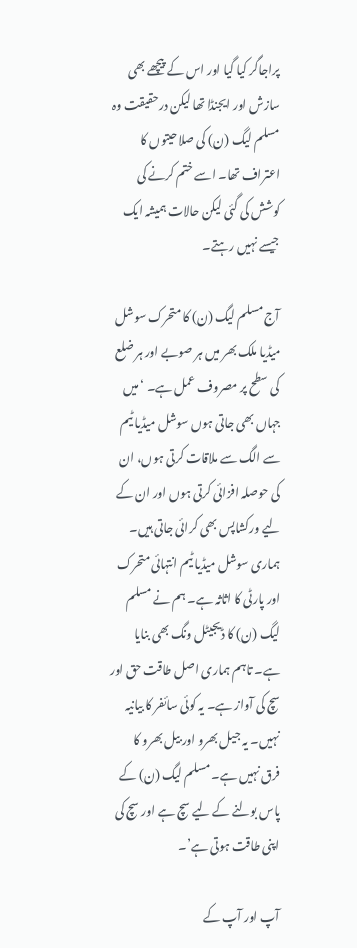پراجاگر کیا گیا اور اس کے پیچھے بھی سازش اور ایجنڈا تھا لیکن درحقیقت وہ مسلم لیگ (ن) کی صلاحیتوں کا اعتراف تھا۔ اسے ختم کرنے کی کوشش کی گئی لیکن حالات ہمیشہ ایک جیسے نہیں رہتے۔

آج مسلم لیگ (ن) کا متحرک سوشل میڈیا ملک بھر میں ہر صوبے اور ہر ضلع کی سطح پر مصروف عمل ہے۔ ‘میں جہاں بھی جاتی ہوں سوشل میڈیا ٹیم سے الگ سے ملاقات کرتی ہوں، ان کی حوصلہ افزائی کرتی ہوں اور ان کے لیے ورکشاپس بھی کرائی جاتی ہیں۔ ہماری سوشل میڈیا ٹیم انتہائی متحرک اور پارٹی کا اثاثہ ہے۔ ہم نے مسلم لیگ (ن) کا ڈیجیٹل ونگ بھی بنایا ہے۔ تاہم ہماری اصل طاقت حق اور سچ کی آواز ہے۔ یہ کوئی سائفر کا بیانیہ نہیں۔ یہ جیل بھرو اور بیل بھرو کا فرق نہیں ہے۔ مسلم لیگ (ن) کے پاس بولنے کے لیے سچ ہے اور سچ کی اپنی طاقت ہوتی ہے’۔

آپ اور آپ کے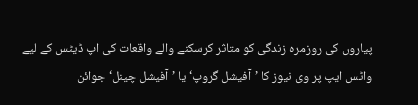پیاروں کی روزمرہ زندگی کو متاثر کرسکنے والے واقعات کی اپ ڈیٹس کے لیے واٹس ایپ پر وی نیوز کا ’آفیشل گروپ‘ یا ’آفیشل چینل‘ جوائن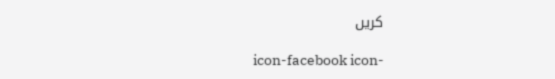کریں

icon-facebook icon-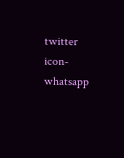twitter icon-whatsapp